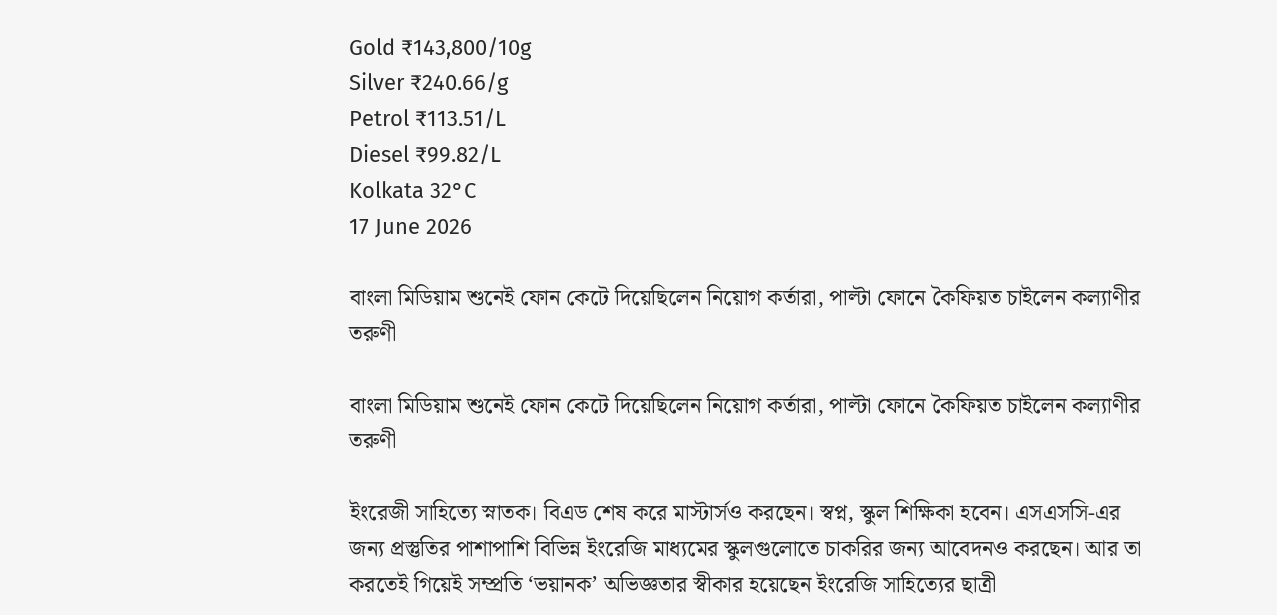Gold ₹143,800/10g
Silver ₹240.66/g
Petrol ₹113.51/L
Diesel ₹99.82/L
Kolkata 32°C
17 June 2026

বাংলা মিডিয়াম শুনেই ফোন কেটে দিয়েছিলেন নিয়োগ কর্তারা, পাল্টা ফোনে কৈফিয়ত চাইলেন কল্যাণীর তরুণী

বাংলা মিডিয়াম শুনেই ফোন কেটে দিয়েছিলেন নিয়োগ কর্তারা, পাল্টা ফোনে কৈফিয়ত চাইলেন কল্যাণীর তরুণী

ইংরেজী সাহিত্যে স্নাতক। বিএড শেষ করে মাস্টার্সও করছেন। স্বপ্ন, স্কুল শিক্ষিকা হবেন। এসএসসি-এর জন্য প্রস্তুতির পাশাপাশি বিভিন্ন ইংরেজি মাধ্যমের স্কুলগুলোতে চাকরির জন্য আবেদনও করছেন। আর তা করতেই গিয়েই সম্প্রতি ‘ভয়ানক’ অভিজ্ঞতার স্বীকার হয়েছেন ইংরেজি সাহিত্যের ছাত্রী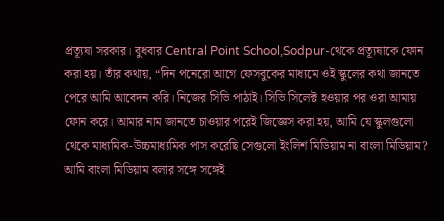প্রত্যূষা সরকার। বুধবার Central Point School,Sodpur-থেকে প্রত্যূষাকে ফোন করা হয়। তাঁর কথায়, “দিন পনেরো আগে ফেসবুকের মাধ্যমে ওই স্কুলের কথা জানতে পেরে আমি আবেদন করি। নিজের সিভি পাঠাই। সিভি সিলেক্ট হওয়ার পর ওরা আমায় ফোন করে। আমার নাম জানতে চাওয়ার পরেই জিজ্ঞেস করা হয়, আমি যে স্কুলগুলো থেকে মাধ্যমিক-উচ্চমাধ্যমিক পাস করেছি সেগুলো ইংলিশ মিডিয়াম না বাংলা মিডিয়াম? আমি বাংলা মিডিয়াম বলার সঙ্গে সঙ্গেই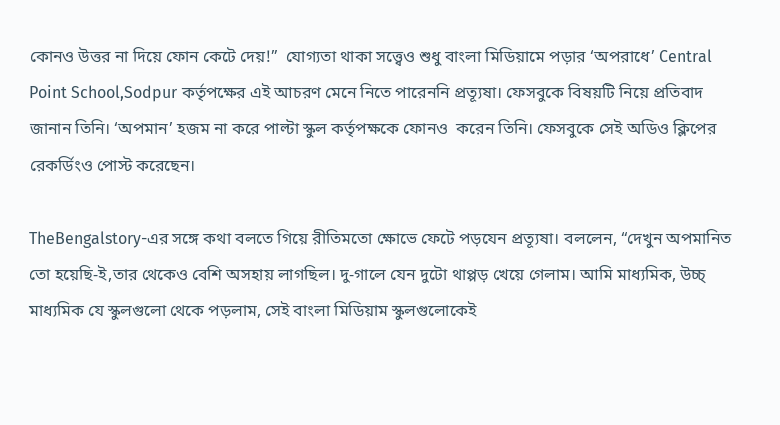কোনও উত্তর না দিয়ে ফোন কেটে দেয়!”  যোগ্যতা থাকা সত্ত্বেও শুধু বাংলা মিডিয়ামে পড়ার ‘অপরাধে’ Central Point School,Sodpur কর্তৃপক্ষের এই আচরণ মেনে নিতে পারেননি প্রত্যূষা। ফেসবুকে বিষয়টি নিয়ে প্রতিবাদ জানান তিনি। ‘অপমান’ হজম না করে পাল্টা স্কুল কর্তৃপক্ষকে ফোনও  করেন তিনি। ফেসবুকে সেই অডিও ক্লিপের রেকর্ডিংও পোস্ট করেছেন।

TheBengalstory-এর সঙ্গে কথা বলতে গিয়ে রীতিমতো ক্ষোভে ফেটে পড়যেন প্রত্যূষা। বললেন, “দেখুন অপমানিত তো হয়েছি-ই,তার থেকেও বেশি অসহায় লাগছিল। দু-গালে যেন দুটো থাপ্পড় খেয়ে গেলাম। আমি মাধ্যমিক, উচ্চ্ মাধ্যমিক যে স্কুলগুলো থেকে পড়লাম, সেই বাংলা মিডিয়াম স্কুলগুলোকেই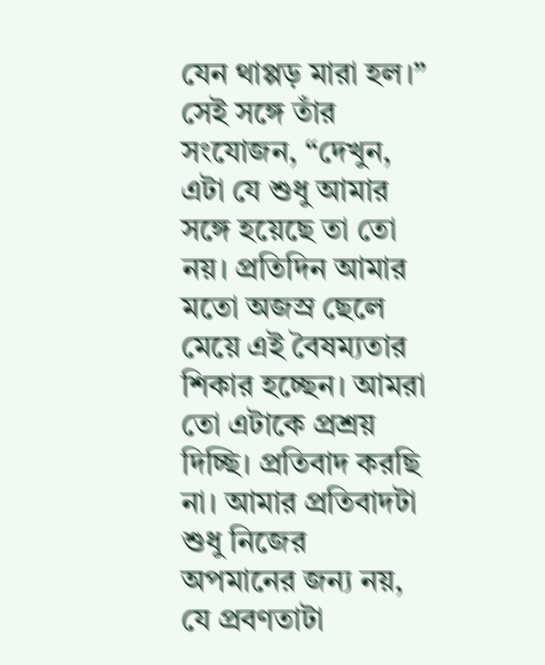যেন থাপ্পড় মারা হল।” সেই সঙ্গে তাঁর সংযোজন, “দেখুন, এটা যে শুধু আমার সঙ্গে হয়েছে তা তো নয়। প্রতিদিন আমার মতো অজস্র ছেলে মেয়ে এই বৈষম্যতার শিকার হচ্ছেন। আমরা তো এটাকে প্রশ্রয় দিচ্ছি। প্রতিবাদ করছি না। আমার প্রতিবাদটা শুধু নিজের অপমানের জন্য নয়, যে প্রবণতাটা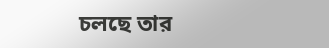চলছে তার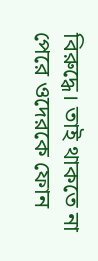বিরুদ্ধে। তাই থাকতে না পেরে ওদেরকে ফোন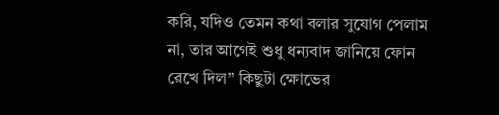করি, যদিও তেমন কথা বলার সুযোগ পেলাম না, তার আগেই শুধু ধন্যবাদ জানিয়ে ফোন রেখে দিল” কিছুটা ক্ষোভের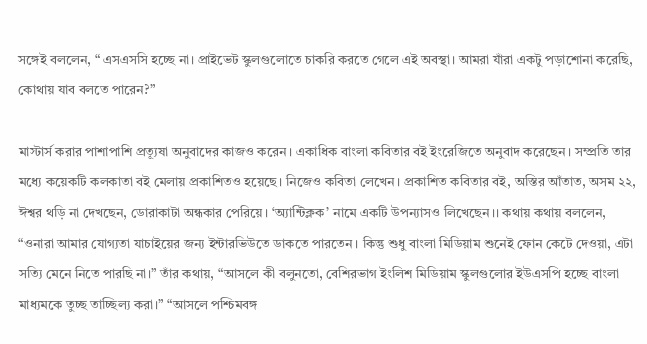সঙ্গেই বললেন, “ এসএসসি হচ্ছে না। প্রাইভেট স্কুলগুলোতে চাকরি করতে গেলে এই অবস্থা। আমরা যাঁরা একটু পড়াশোনা করেছি, কোথায় যাব বলতে পারেন?”

মাস্টার্স করার পাশাপাশি প্রত্যূষা অনুবাদের কাজও করেন। একাধিক বাংলা কবিতার বই ইংরেজিতে অনুবাদ করেছেন। সম্প্রতি তার মধ্যে কয়েকটি কলকাতা বই মেলায় প্রকাশিতও হয়েছে। নিজেও কবিতা লেখেন। প্রকাশিত কবিতার বই, অস্তির আঁতাত, অসম ২২, ঈশ্বর থড়ি না দেখছেন, ডোরাকাটা অন্ধকার পেরিয়ে। ‘অ্যান্টিক্লক’ নামে একটি উপন্যাসও লিখেছেন।। কথায় কথায় বললেন, “ওনারা আমার যোগ্যতা যাচাইয়ের জন্য ইন্টারভিউতে ডাকতে পারতেন। কিন্তু শুধু বাংলা মিডিয়াম শুনেই ফোন কেটে দেওয়া, এটা সত্যি মেনে নিতে পারছি না।” তাঁর কথায়, “আসলে কী বলুনতো, বেশিরভাগ ইংলিশ মিডিয়াম স্কুলগুলোর ইউএসপি হচ্ছে বাংলা মাধ্যমকে তুচ্ছ তাচ্ছিল্য করা।” “আসলে পশ্চিমবঙ্গ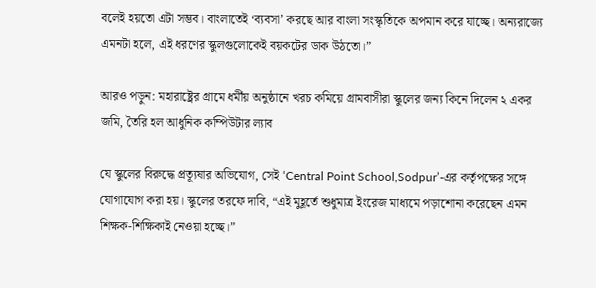বলেই হয়তো এটা সম্ভব। বাংলাতেই ‘ব্যবসা’ করছে আর বাংলা সংস্কৃতিকে অপমান করে যাচ্ছে। অন্যরাজ্যে এমনটা হলে, এই ধরণের স্কুলগুলোকেই বয়কটের ডাক উঠতো।”

আরও পড়ুন: মহারাষ্ট্রের গ্রামে ধর্মীয় অনুষ্ঠানে খরচ কমিয়ে গ্রামবাসীরা স্কুলের জন্য কিনে দিলেন ২ একর জমি, তৈরি হল আধুনিক কম্পিউটার ল্যাব

যে স্কুলের বিরুদ্ধে প্রত্যূষার অভিযোগ, সেই ‘Central Point School,Sodpur’-এর কর্তৃপক্ষের সঙ্গে যোগাযোগ করা হয়। স্কুলের তরফে দাবি, “এই মুহূর্তে শুধুমাত্র ইংরেজ মাধ্যমে পড়াশোনা করেছেন এমন শিক্ষক-শিক্ষিকাই নেওয়া হচ্ছে।”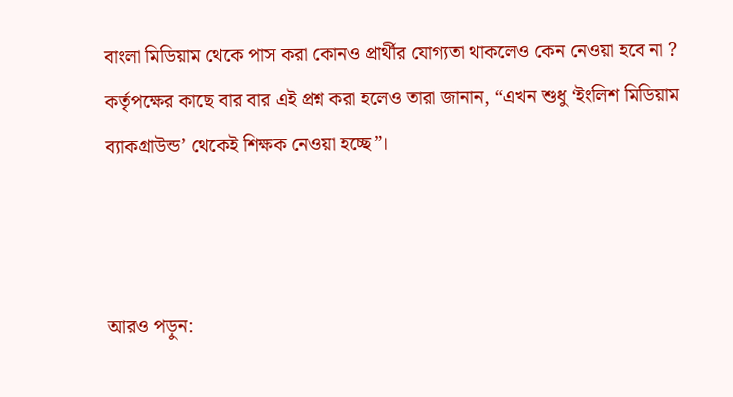বাংলা মিডিয়াম থেকে পাস করা কোনও প্রার্থীর যোগ্যতা থাকলেও কেন নেওয়া হবে না ? কর্তৃপক্ষের কাছে বার বার এই প্রশ্ন করা হলেও তারা জানান, “এখন শুধু ‘ইংলিশ মিডিয়াম ব্যাকগ্রাউন্ড’ থেকেই শিক্ষক নেওয়া হচ্ছে”।



আরও পড়ুন: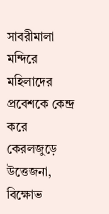সাবরীমালা মন্দিরে মহিলাদের প্রবেশকে কেন্দ্র করে কেরলজুড়ে উত্তেজনা, বিক্ষোভ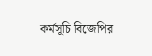কর্মসূচি বিজেপির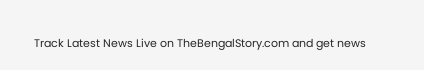Track Latest News Live on TheBengalStory.com and get news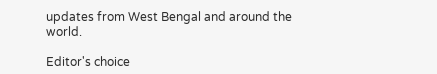updates from West Bengal and around the world.

Editor's choice